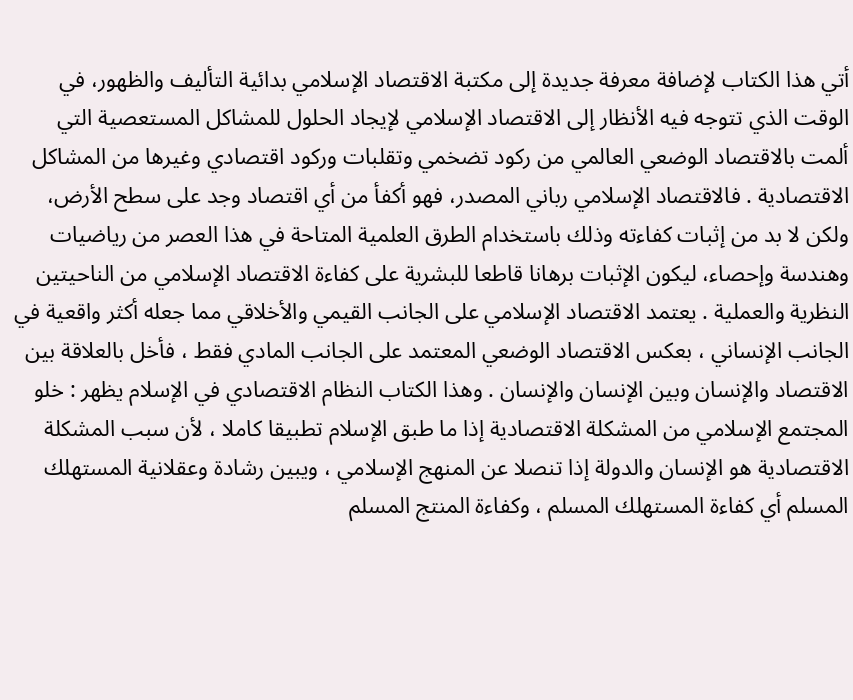أتي هذا الكتاب لإضافة معرفة جديدة إلى مكتبة الاقتصاد الإسلامي بدائية التأليف والظهور، في الوقت الذي تتوجه فيه الأنظار إلى الاقتصاد الإسلامي لإيجاد الحلول للمشاكل المستعصية التي ألمت بالاقتصاد الوضعي العالمي من ركود تضخمي وتقلبات وركود اقتصادي وغيرها من المشاكل الاقتصادية . فالاقتصاد الإسلامي رباني المصدر، فهو أكفأ من أي اقتصاد وجد على سطح الأرض، ولكن لا بد من إثبات كفاءته وذلك باستخدام الطرق العلمية المتاحة في هذا العصر من رياضيات وهندسة وإحصاء، ليكون الإثبات برهانا قاطعا للبشرية على كفاءة الاقتصاد الإسلامي من الناحيتين النظرية والعملية . يعتمد الاقتصاد الإسلامي على الجانب القيمي والأخلاقي مما جعله أكثر واقعية في الجانب الإنساني ، بعكس الاقتصاد الوضعي المعتمد على الجانب المادي فقط ، فأخل بالعلاقة بين الاقتصاد والإنسان وبين الإنسان والإنسان . وهذا الكتاب النظام الاقتصادي في الإسلام يظهر : خلو المجتمع الإسلامي من المشكلة الاقتصادية إذا ما طبق الإسلام تطبيقا كاملا ، لأن سبب المشكلة الاقتصادية هو الإنسان والدولة إذا تنصلا عن المنهج الإسلامي ، ويبين رشادة وعقلانية المستهلك المسلم أي كفاءة المستهلك المسلم ، وكفاءة المنتج المسلم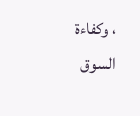، وكفاءة السوق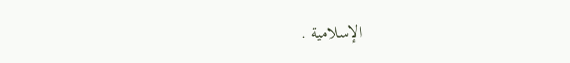الإسلامية .